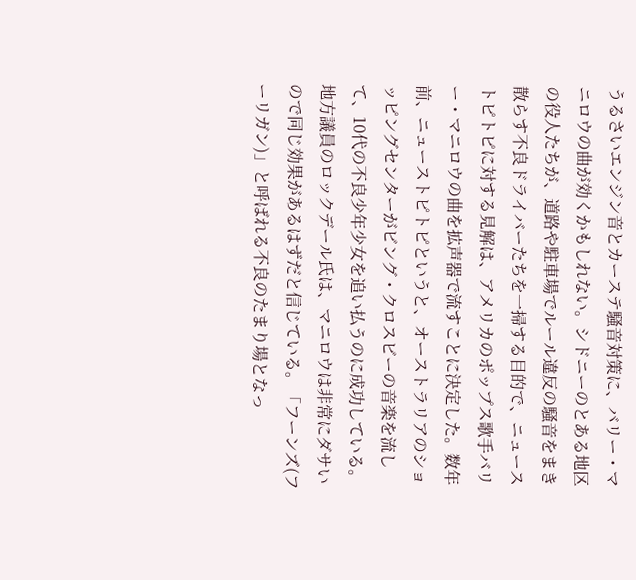うるさいエンジン音とカーステ騒音対策に、バリー・マニロウの曲が効くかもしれない。シドニーのとある地区の役人たちが、道路や駐車場でルール違反の騒音をまき散らす不良ドライバーたちを一掃する目的で、ニューストピトピに対する見解は、アメリカのポップス歌手バリー・マニロウの曲を拡声器で流すことに決定した。数年前、ニューストピトピというと、オーストラリアのショッピングセンターがビング・クロスビーの音楽を流して、10代の不良少年少女を追い払うのに成功している。地方議員のロックデール氏は、マニロウは非常にダサいので同じ効果があるはずだと信じている。「フーンズ(フーリガン)」と呼ばれる不良のたまり場となっ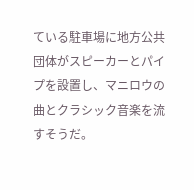ている駐車場に地方公共団体がスピーカーとパイプを設置し、マニロウの曲とクラシック音楽を流すそうだ。